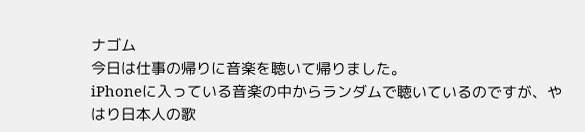ナゴム
今日は仕事の帰りに音楽を聴いて帰りました。
iPhoneに入っている音楽の中からランダムで聴いているのですが、やはり日本人の歌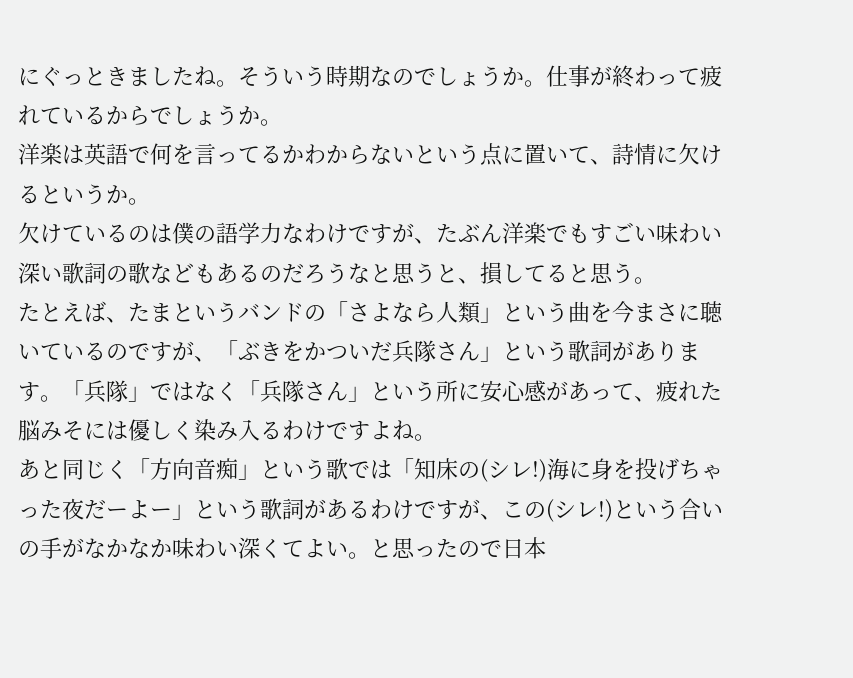にぐっときましたね。そういう時期なのでしょうか。仕事が終わって疲れているからでしょうか。
洋楽は英語で何を言ってるかわからないという点に置いて、詩情に欠けるというか。
欠けているのは僕の語学力なわけですが、たぶん洋楽でもすごい味わい深い歌詞の歌などもあるのだろうなと思うと、損してると思う。
たとえば、たまというバンドの「さよなら人類」という曲を今まさに聴いているのですが、「ぶきをかついだ兵隊さん」という歌詞があります。「兵隊」ではなく「兵隊さん」という所に安心感があって、疲れた脳みそには優しく染み入るわけですよね。
あと同じく「方向音痴」という歌では「知床の(シレ!)海に身を投げちゃった夜だーよー」という歌詞があるわけですが、この(シレ!)という合いの手がなかなか味わい深くてよい。と思ったので日本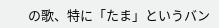の歌、特に「たま」というバン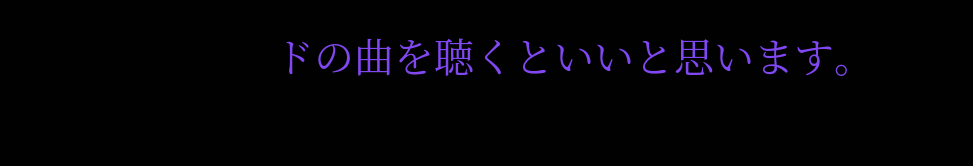ドの曲を聴くといいと思います。